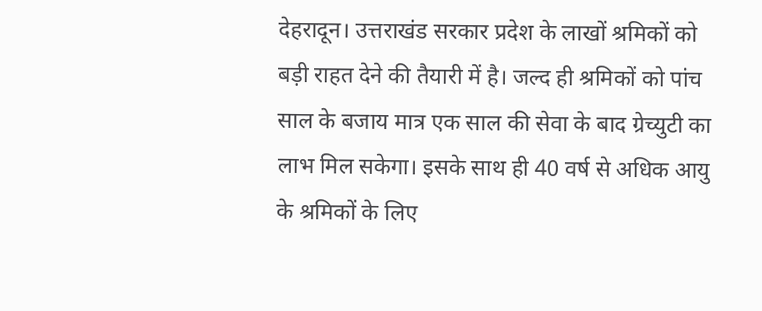देहरादून। उत्तराखंड सरकार प्रदेश के लाखों श्रमिकों को बड़ी राहत देने की तैयारी में है। जल्द ही श्रमिकों को पांच साल के बजाय मात्र एक साल की सेवा के बाद ग्रेच्युटी का लाभ मिल सकेगा। इसके साथ ही 40 वर्ष से अधिक आयु के श्रमिकों के लिए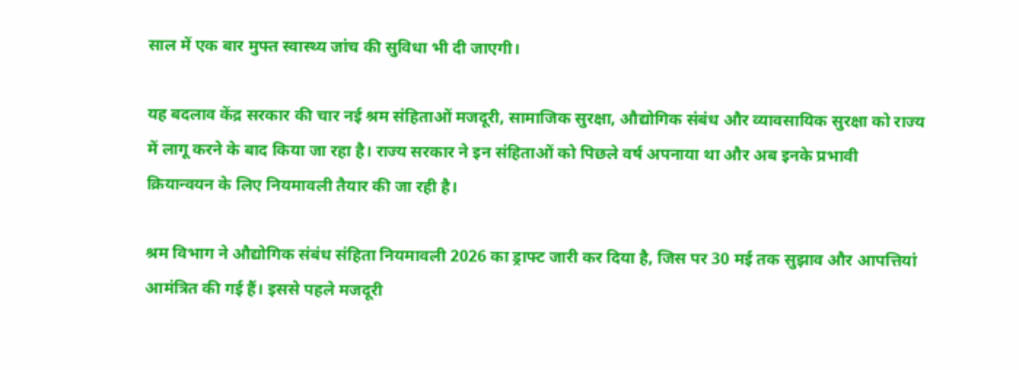साल में एक बार मुफ्त स्वास्थ्य जांच की सुविधा भी दी जाएगी।

यह बदलाव केंद्र सरकार की चार नई श्रम संहिताओं मजदूरी, सामाजिक सुरक्षा, औद्योगिक संबंध और व्यावसायिक सुरक्षा को राज्य में लागू करने के बाद किया जा रहा है। राज्य सरकार ने इन संहिताओं को पिछले वर्ष अपनाया था और अब इनके प्रभावी क्रियान्वयन के लिए नियमावली तैयार की जा रही है।

श्रम विभाग ने औद्योगिक संबंध संहिता नियमावली 2026 का ड्राफ्ट जारी कर दिया है, जिस पर 30 मई तक सुझाव और आपत्तियां आमंत्रित की गई हैं। इससे पहले मजदूरी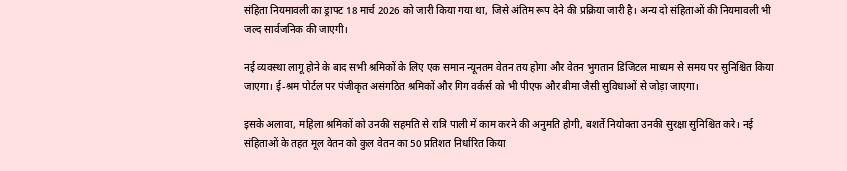संहिता नियमावली का ड्राफ्ट 18 मार्च 2026 को जारी किया गया था, जिसे अंतिम रूप देने की प्रक्रिया जारी है। अन्य दो संहिताओं की नियमावली भी जल्द सार्वजनिक की जाएगी।

नई व्यवस्था लागू होने के बाद सभी श्रमिकों के लिए एक समान न्यूनतम वेतन तय होगा और वेतन भुगतान डिजिटल माध्यम से समय पर सुनिश्चित किया जाएगा। ई-श्रम पोर्टल पर पंजीकृत असंगठित श्रमिकों और गिग वर्कर्स को भी पीएफ और बीमा जैसी सुविधाओं से जोड़ा जाएगा।

इसके अलावा, महिला श्रमिकों को उनकी सहमति से रात्रि पाली में काम करने की अनुमति होगी, बशर्ते नियोक्ता उनकी सुरक्षा सुनिश्चित करे। नई संहिताओं के तहत मूल वेतन को कुल वेतन का 50 प्रतिशत निर्धारित किया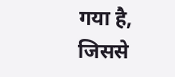गया है, जिससे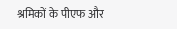श्रमिकों के पीएफ और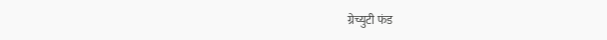ग्रेच्युटी फंड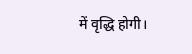में वृद्धि होगी।